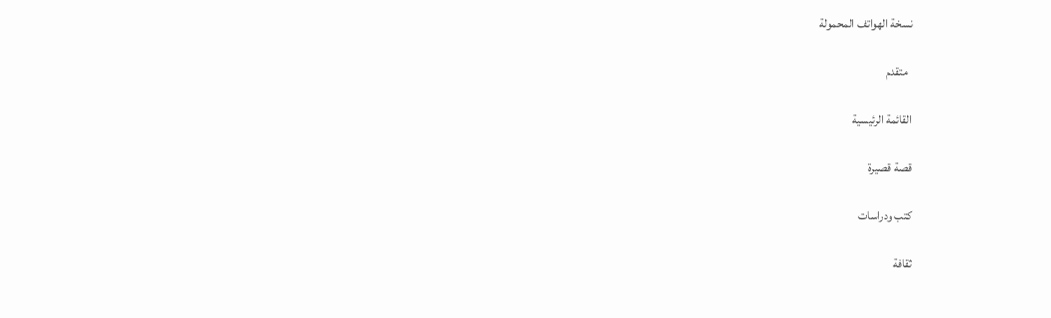نسخة الهواتف المحمولة

  متقدم

القائمة الرئيسية

قصة قصيرة

كتب ودراسات

ثقافة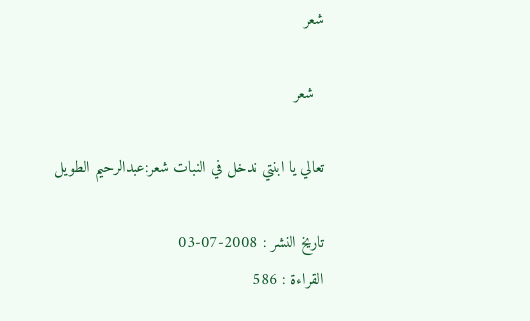شعر

  شعر

تعالي يا ابنتي ندخل في النبات شعر:عبدالرحيم الطويل

تاريخ النشر : 2008-07-03
القراءة : 586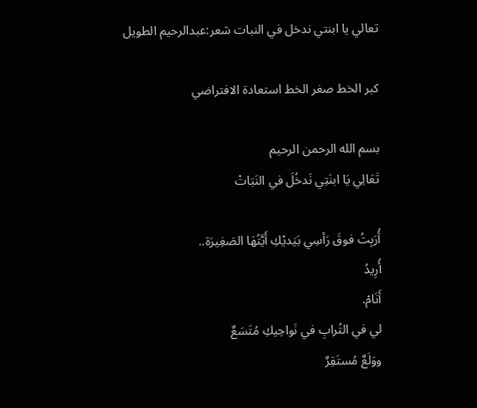تعالي يا ابنتي ندخل في النبات شعر:عبدالرحيم الطويل

كبر الخط صغر الخط استعادة الافتراضي

بسم الله الرحمن الرحيم
تَعَالِي يَا ابنَتِي نَدخُلَ في النَبَاتْ

أُرَبِتُ فوقَ رَأسِي بَيَديْكِ أَيَّتُهَا الصَغِيرَة..
أُرِيدُ
أَنَامْ.
لي في التُرابِ في نَواحِيكِ مُتَسَعٌ
ووَلَعٌ مُستَقِرٌ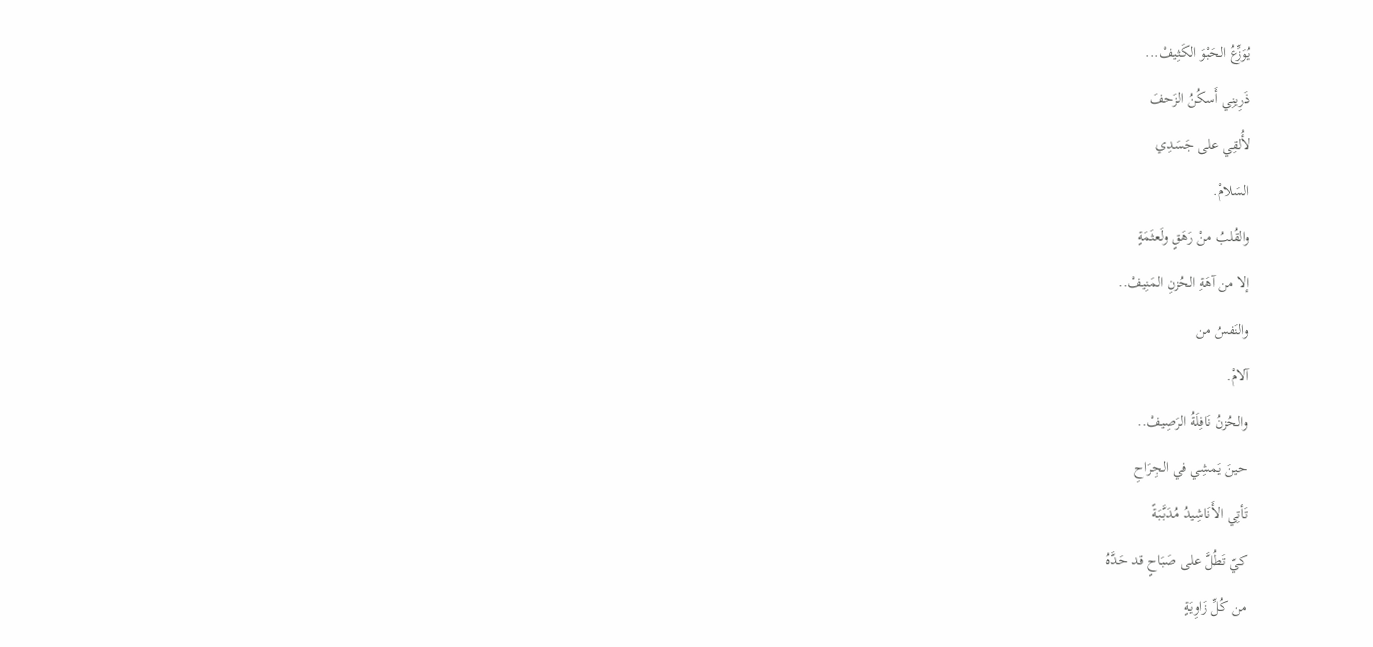يُوَزِّعُ الحَبْوَ الكَثِيفْ...
ذَرِينِي أَسكُنُ الزَحفَ
لأُلقِي على جَسَدِي
السَلامْ.
والقُلبُ منْ رَهَقٍ ولَعثَمَةٍ
إلا من آهَةِ الحُزنِ المَنِيفْ..
والنَفسُ من
آلامْ.
والحُزنُ نَافِلَةُ الرَصِيفْ..
حينَ يَمشِي في الجِرَاحِ
تَأتِي الأَنَاشِيدُ مُدَبَّبَةً
كيّ تَطُلَّ على صَبَاحٍ قد حَدَّهُ
من كُلِّ زَاوِيَةٍ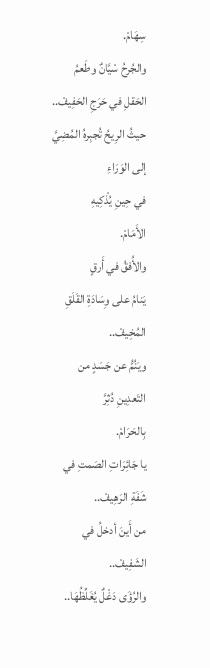سِهَامْ.
والجُرحُ سْيَّانٌ وطَعمُ الحَقلِ في حَرَجِ الحَفِيفْ..
حيثُ الرِيحُ تُجبِرهُ المُضِيَّ إلى الوَرَاءِ
في حِينِ يُذْكِيهِ
الأَمَامْ.
والأُفقُ في أَرقٍ
يَنامُ على وِسَادَةِ القَلَقِ المُخِيفْ..
ويَنُمُّ عن جَسَدٍ من التَعدِينِ دُثِرَّ
بِالحَرَامْ.
يا جَائِرَاتِ الصَمتِ في شَفَةِ الرَهِيفْ..
من أَينَ أدخلُ في الشَفِيفْ..
والرُؤَى دَغْلٌ يُغَلِّظُهَا..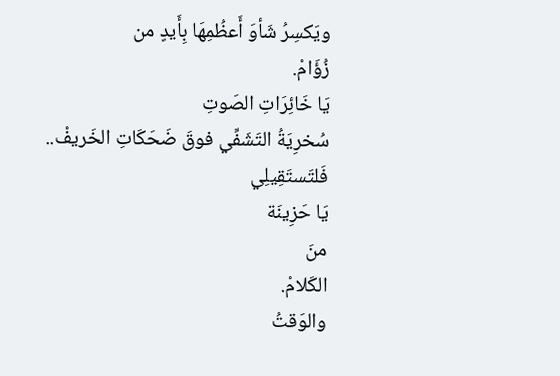ويَكسِرُ شَأوَ أَعظُمِهَا بِأَيدٍ من
زُؤَامْ.
يَا خَائِرَاتِ الصَوتِ
سُخرِيَةُ التَشَفِّي فوقَ ضَحَكَاتِ الخَريفْ..
فَلتَستَقِيلِي
يَا حَزِينَة
منَ
الكَلامْ.
والوَقتُ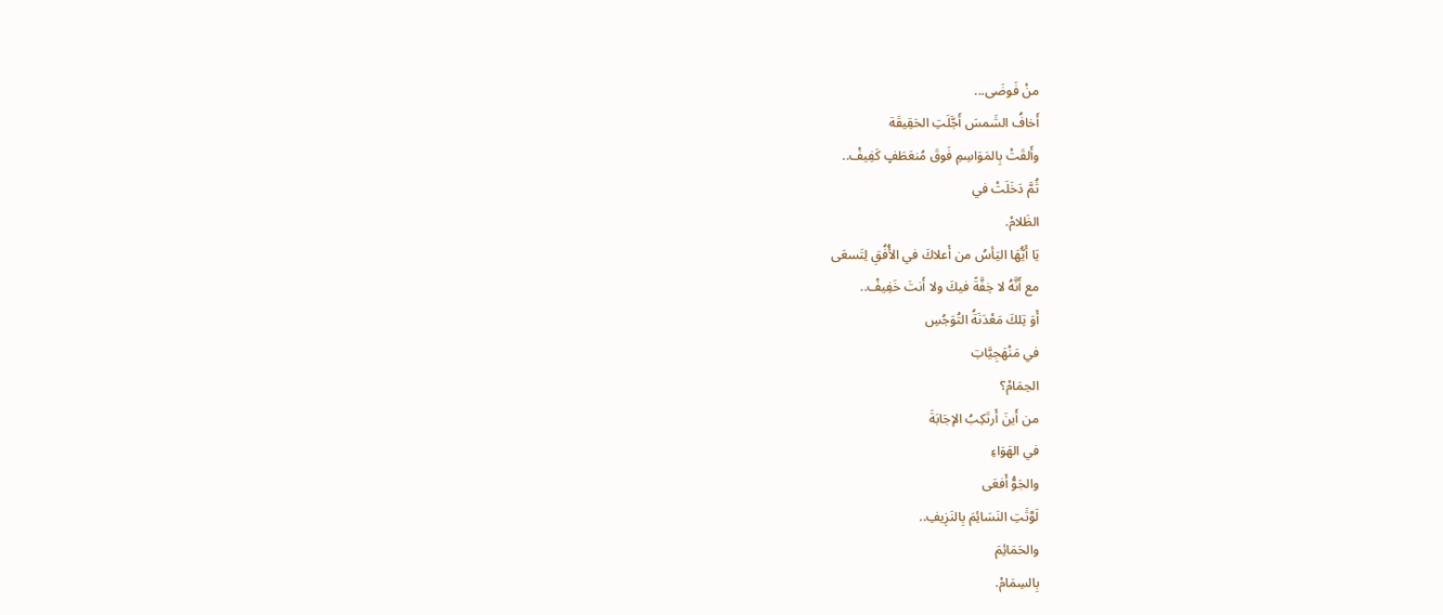منْ فَوضَى...
أَخافُ الشَمسَ أَجَّلَتِ الحَقِيقَة
وأَلقَتْ بِالمَوَاسِمِ فَوقَ مُنعَطَفٍ كَفِيفْ..
ثُمَّ دَخَلَتْ في
الظَلامْ.
يَا أَيُّهَا اليَأسُ من أَعلاكَ في الأُفُقِ لِتَسعَى
مع أَنَّهُ لا خِفَّةً فيكَ ولا أَنتَ خَفِيفْ..
أَوَ تِلكَ مَعْدَنَةُ التُوَجُسِ
في مَنْهَجِيَّاتِ
الحِمَامْ؟
من أَينَ أَرتَكِبُ الإجَابَةَ
في الهَوَاءِ
والجَوُّ أَفعَى
لَوَّثَتِ النَسَائِمَ بِالنَزِيفِ..
والحَمَائِمَ
بِالسِمَامْ.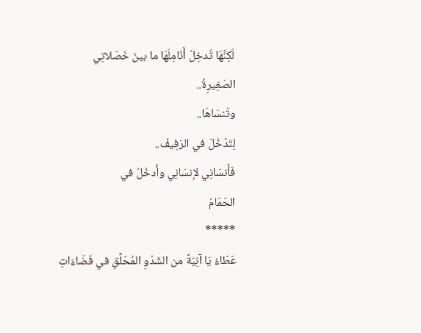لَكِنَّهَا تُدخِلْ أَنَامِلَهَا ما بينَ خَصَلاتِي
الصَغِيرِةُ..
وتَنسَاهَا..
لِتَدْخُلَ في الرَفِيفْ..
فَأَنسَانِي لإنسَانِي وأَدخُلُ في
الحَمَامْ
*****
عَطَاءُ يَا آنِيَةً من الشَدْوِ المُحَلِّقِ في فَضَاءَاتِ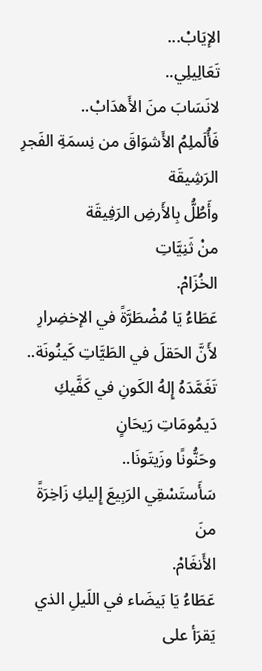الإيَابْ...
تَعَالِيلِي..
لانَسَابَ منَ الأَهدَابْ..
فَأُلَملِمُ الأَشوَاقَ من نِسمَةِ الفَجرِ الرَشِيقَة
وأَطُلُّ بِالأَرضِ الرَفِيقَة
منْ ثَنِيَّاتِ
الخُزَامْ.
عَطَاءُ يَا مُضْطَرَّةً في الإخضِرارِ
لأَنَّ الحَقلَ في الطَيَّاتِ كَينُونَة..
تَغَمَّدَهُ إِلهُ الكَونِ في كَفَّيكِ
دَيمُومَاتِ رَيحَانٍ
وحَنُّونًا وزَيتَونَا..
سَأَستَسْقِي الرَبِيعَ إِليكِ زَاخِرَةً منَ
الأَنغَامْ.
عَطَاءُ يَا بَيضَاء في اللَيلِ الذي يَقرَأ على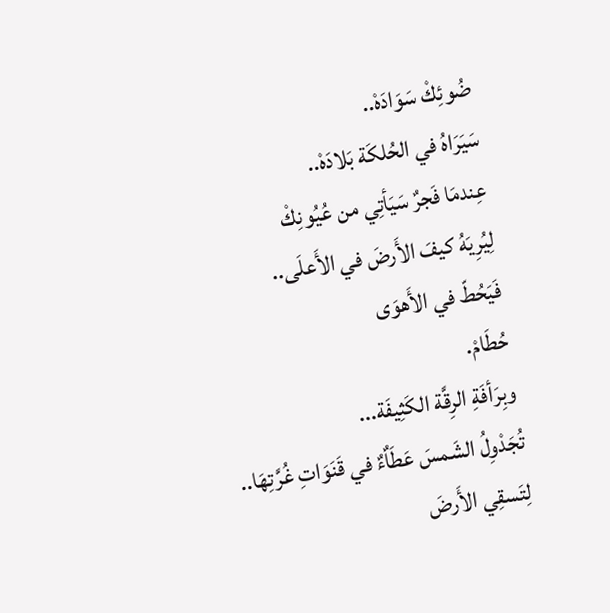ضُوئِكْ سَوَادَهْ..
سَيَرَاهُ في الحُلكَة بَلادَهْ..
عِندمَا فَجرٌ سَيَأتِي من عُيُونِكْ
لِيُرِيَهُ كيفَ الأَرضَ في الأَعلَى..
فَيَحُطّ في الأَهوَى
حُطَامْ.
وبِرَأفَةِ الرِقَّة الكَثِيفَة...
تُجَدْوِلُ الشَمسَ عَطَاٌءٌ في قَنَوَاتِ غُرَّتِهَا..
لِتَسقِي الأَرضَ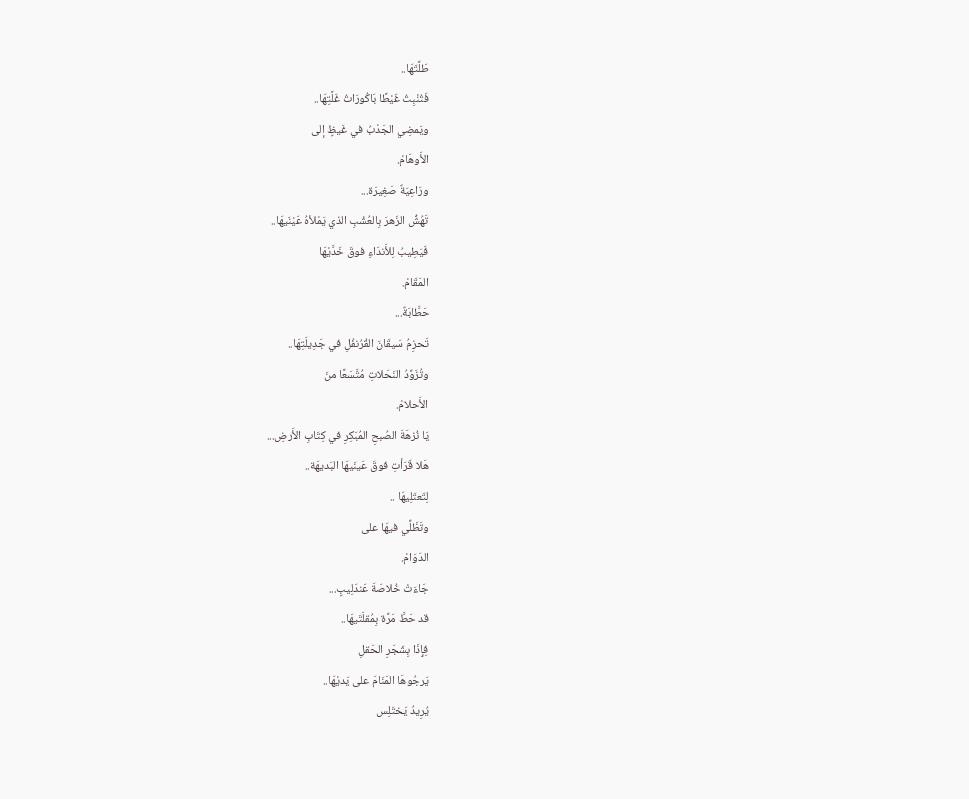طَلَّتَهَا..
فَتُنْبِتُ غَيْطًا بَاكُورَاتُ غَلَّتِهَا..
ويَمضِي الجَدْبُ في غَيظٍ إلى
الأَوهَامْ.
ورَاعِيَةٌ صَغِيرَة...
تَهُشُّ الزَهرَ بِالعُشْبِ الذي يَمْلأهُ عَيْنَيهَا..
فَيَطِيبُ لِلأَندَاءِ فوقَ خَدَّيْهَا
المَقَامْ.
حَطَّابَةٌ...
تَحزِمُ سَيقَانَ القُرُنفُلِ في جَدِيلَتِهَا..
وتُزَوِّدُ النَحَلاتِ مُتَّسَعًا منَ
الأَحلامْ.
يَا نُزهَةَ الصُبحِ المُبَكِرِ في كِتَابِ الأَرضِ...
هَلا قَرَأتِ فوقَ عَينَيهَا البَديهَة..
لِتَعتَلِيهَا ..
وتَظَلِّي فيهَا على
الدَوَامْ.
جَاءَتْ خُلاصَةَ عَندَلِيبٍ...
قد حَطَّ مَرَّة بِمُقلَتَيهَا..
فِإِذَا بِشَجَرِ الحَقلِ
يَرجُوهَا المَنَامَ على يَديْهَا..
يُرِيدُ يَختَلِس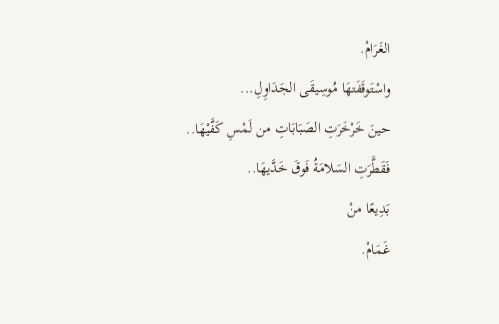الغَرَامْ.
واسْتَوقَفَتهَا مُوسِيقَى الجَدَاوِلِ...
حينَ خَرْخَرَتِ الصَبَابَاتِ من لَمْسِ كَفَّيْهَا..
فَقَطَّرَتِ السَلامَةُ فَوقَ خَدَّيهَا..
بَدِيعًا منْ
غَمَامْ.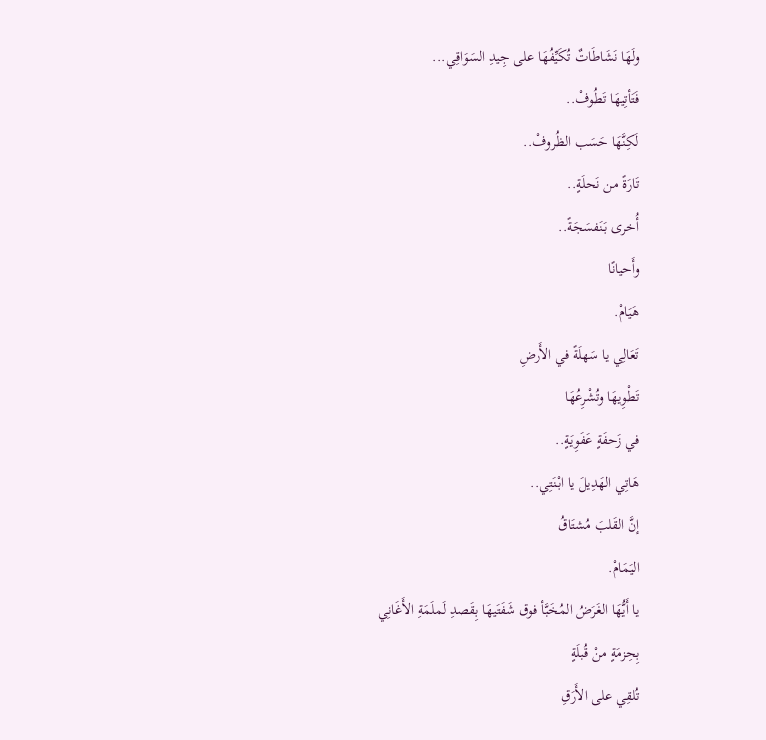ولَهَا نَشَاطَاتٌ تُكَيِّفُهَا على جِيدِ السَوَاقِي...
فَتَأتِيهَا تَطُوفْ..
لَكِنَّهَا حَسَب الظُروفْ..
تَارَةً من نَحلَةٍ..
أُخرى بَنَفسَجَةً..
وأَحيانًا
هَيَامْ.
تَعَالِي يا سَهلَةً في الأَرضِ
تَطْوِيهَا وتُشْرِعُهَا
في زَحفَةٍ عَفَوِيَةٍ..
هَاتِي الهَدِيلَ يا ابْنَتِي..
إنَّ القَلبَ مُشتَاقُ
اليَمَامْ.
يا أَيُّهَا الغَرَضُ المُخَبَّأ فوق شَفَتَيهَا بِقَصدِ لَملَمَةِ الأَغَانِي
بِحِزمَةٍ منْ قُبلَةٍ
تُلقِي على الأَرَقِ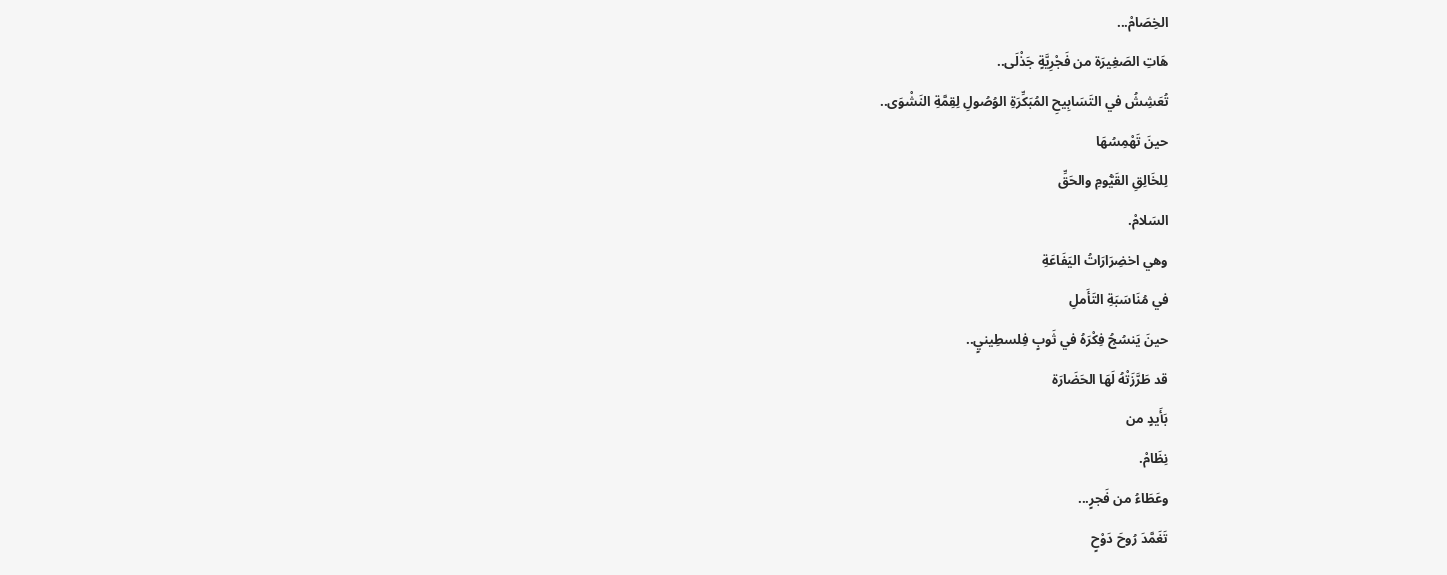الخِصَامْ...
هَاتِ الصَغِيرَة من فَجْرِيَّةٍ جَذْلَى..
تُعَشِشُ في التَسَابِيحِ المُبَكِّرَةِ الوُصُولِ لِقِمَّةِ النَشْوَى..
حينَ تَهْمِسُهَا
لِلخَالِقِ القَيُّومِ والحَقِّ
السَلامْ.
وهي اخضِرَارَاتُ اليَفَاعَةِ
في مُنَاسَبَةِ التَأَملِ
حينَ يَنسُجُ فِكْرَهُ في ثَوبٍ فِلسطِينيٍ..
قد طَرَّزَتْهُ لَهَا الحَضَارَة
بَأَيدٍ من
نِظَامْ.
وعَطَاءُ من فَجرٍ...
تَغَمَّدَ رُوحَ دَوْحٍ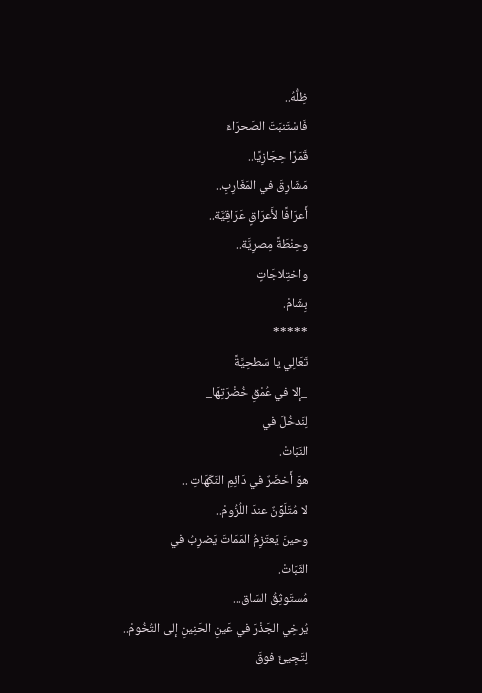ظِلُّهُ..
فَاسْتَنبَتَ الصَحرَاءَ
قَمَرًا حِجَازِيًا..
مَشَارِقَ في المَغَارِبِ..
أَعرَافًا لأَعرَاقٍ عَرَاقِيَّة..
وحِنْطَةً مِصرِيَّة..
واختِلاجَاتٍ
بِشَامْ.
*****
تَعَالِي يا سَطحِيَّةً
_إلا في عُمْقِ خُضْرَتِهَا_
لِنَدخُلَ في
النَبَاتْ.
هوَ أَخضَرٌ في دَائِمِ النَكَهَاتِ ..
لا مُتَلَوِّنٌ عندَ اللُزُومْ..
وحينَ يَعتَزِمُ المَمَاتَ يَضرِبُ في
الثَبَاتْ.
مُستَوثِقُ السَاق...
يُرخِي الجَذْرَ في عَينِ الحَنِينِ إلى التُخُومْ..
لِتَجِيئَ فوقَ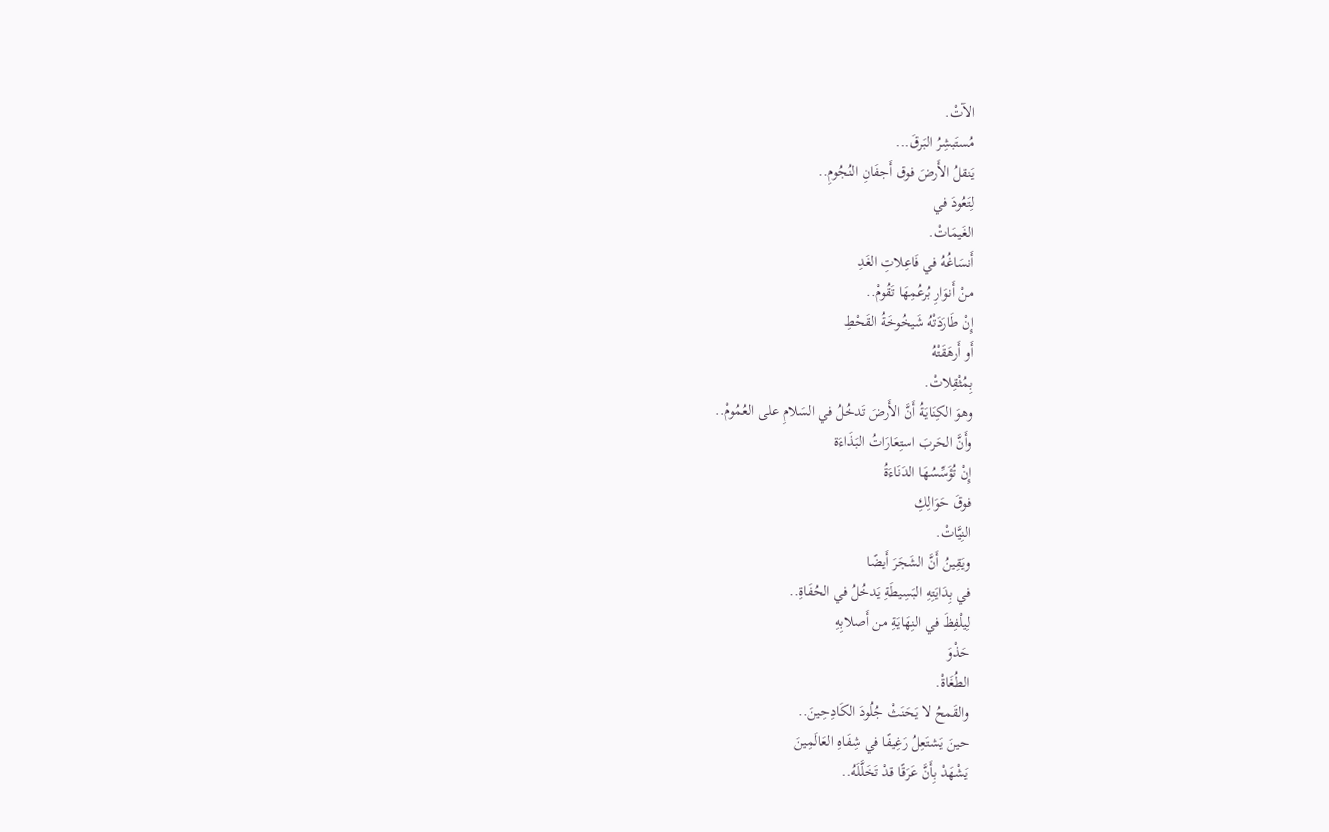الآتْ.
مُستَبشِرُ البَرقَ...
يَنقلُ الأَرضَ فوق أَجفَانِ النُجُومِ..
لِتَعُودَ في
الغَيمَاتْ.
أَنسَاغُهُ في فَاعِلاتِ الغَدِ
منْ أَنوَارِ بُرعُمِهَا تَقُومْ..
إِنْ طَارَدَتْهُ شَيخُوخَةُ القَحْطِ
أَو أَرهَقَتْهُ
بِمُثْقِلاتْ.
وهوَ الكِنَايَةُ أَنَّ الأَرضَ تَدخُلُ في السَلامِ على العُمُومْ..
وأَنَّ الحَربَ استِعَارَاتُ البَذَاءَة
إِنْ تُؤَسِّسُهَا الدَنَاءَةُ
فوقَ حَوَالِكِ
النِيَّاتْ.
ويَقِينُ أَنَّ الشَجَرَ أَيضًا
في بِدَايَتِهِ البَسِيطَةِ يَدخُلُ في الحُفَاةِ..
لِيلْفِظَ في النِهَايَةِ من أَصلابِهِ
حَذْوَ
الطُغَاةْ.
والقَمحُ لا يَحَنَثْ جُلُودَ الكَادِحِينَ..
حينَ يَشتَعِلُ رَغِيفًا في شِفَاهِ العَالَمِينَ
يَشْهَدْ بِأَنَّ عَرَقًا قدْ تَخَلَّلَهُ..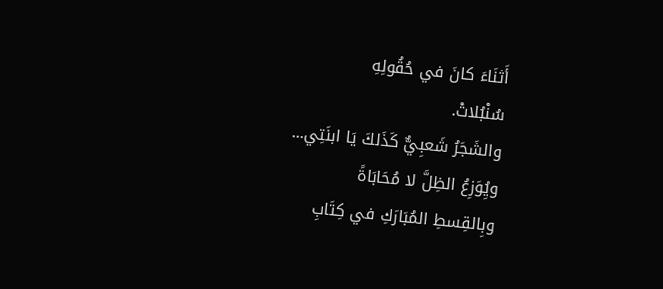أَثنَاءَ كانَ في حُقُولِهِ
سُنْبُلاتْ.
والشَجَرُ شَعبِيٌّ كَذَلكَ يَا ابنَتِي...
ويُِوَزِعُ الظِلَّ لا مُحَابَاةً
وبِالقِسطِ المُبَارَكِ في كِتَابِ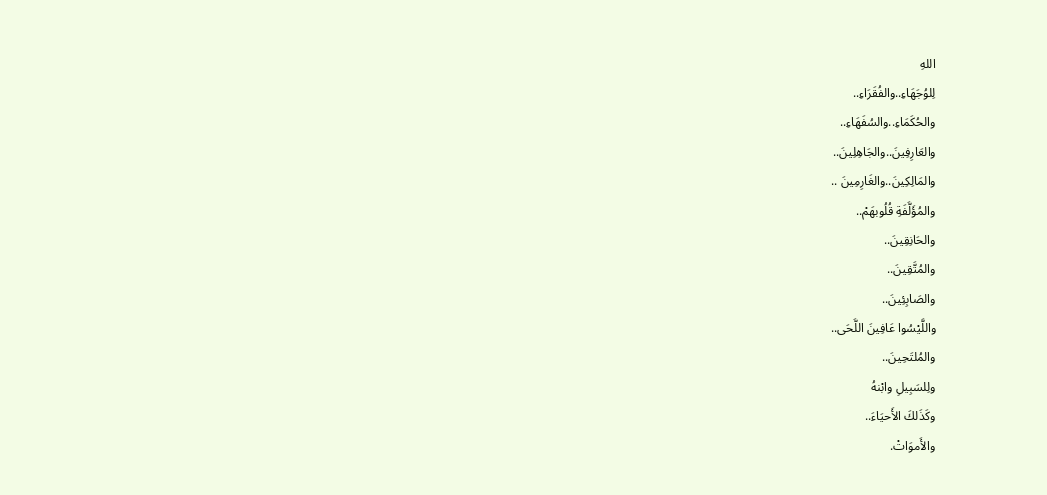اللهِ
لِلوُجَهَاءِ..والفُقَرَاءِ..
والحُكَمَاءِ..والسُفَهَاءِ..
والعَارِفِينَ..والجَاهِلِينَ..
والمَالِكِينَ..والغَارِمِينَ ..
والمُؤَلَّفَةِ قُلُوبهَمْ..
والحَانِقِينَ..
والمُتَّقِينَ..
والصَابِئِينَ..
واللَّيْسُوا عَافِينَ اللَّحَى..
والمُلتَحِينَ..
ولِلسَبِيلِ وابْنهُ
وكَذَلكَ الأَحيَاءَ..
والأَموَاتْ.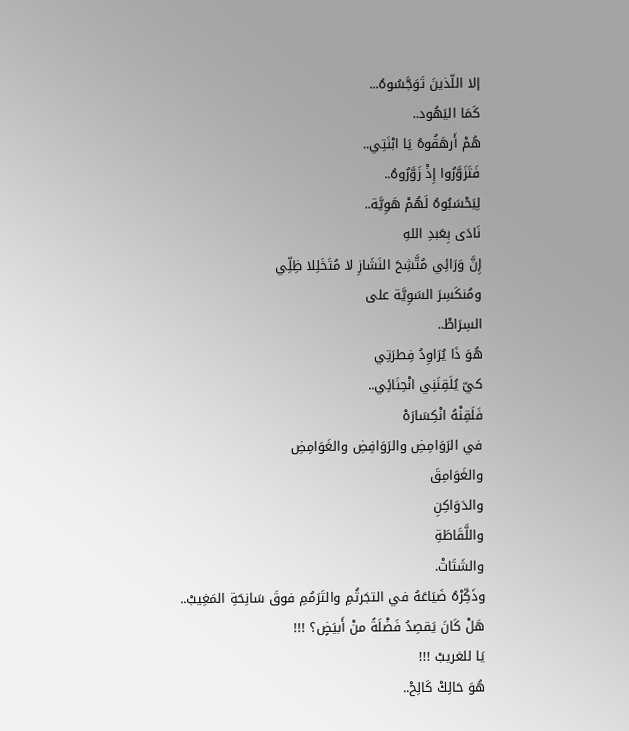إلا اللّذينَ تَوَجَّسُوهُ...
كَمَا اليَهُود..
هُمْ أَرهَقُوهُ يَا ابْنَتِي..
فَتَزَوَّرُوا إِذْ زَوَّرُوهُ..
لِيَحْسَبُوهُ لَهُمْ هَوِيَّة..
نَادَى بِعَبدِ اللهِ
إِنَّ وَرَائِي مُتَّشِحَ النَشَازِ لا مُتَخَلِلا ظِلِّي
ومُنكَسِرَ السَوِيَّة على
السِرَاطْ..
هُوَ ذَا يُرَاوِدُ فِطرَتِي
كيّ يُلَقِنَنِي انْحِنَائِي..
فَلَقِنْهُ انْكِسَارَهْ
في الرَوَامِضِ والرَوَافِضِ والغَوَامِضِ
والغَوَامِقَ
والدَوَاكِنِ
واللَّقَاطَةِ
والشَتَاتْ.
وذَكِّرْهُ ضَيَاعَهُ في التجَرثُمِ والتَرَمُمِ فوقَ سَانِحَةِ المَغِيبْ..
هَلْ كَانَ يَقصِدُ فَضْلَةً منْ أَبيَضٍ؟ !!!
يَا للغريبْ !!!
هُوَ حَالِكْ كَالِحْ..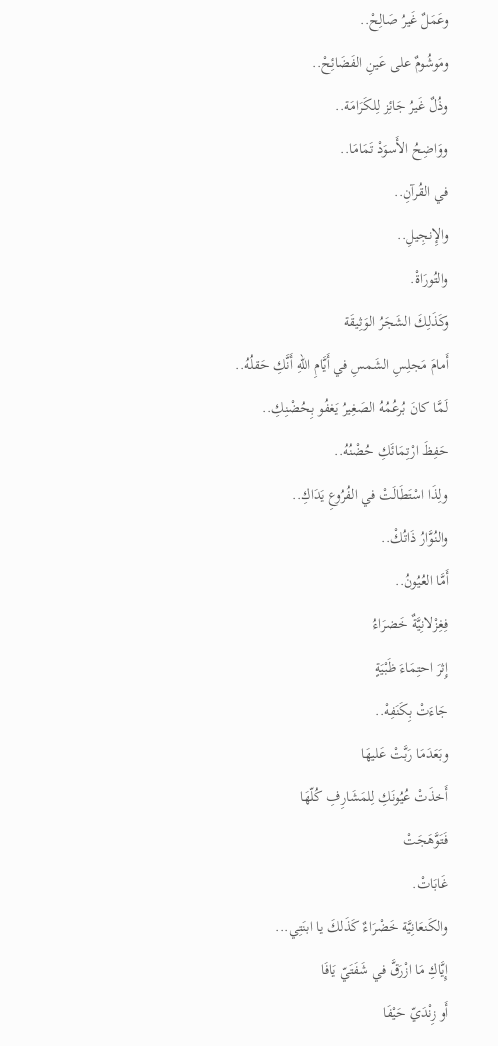وعَمَلٌ غَيرُ صَالِحْ..
ومَوشُومٌ على عَينِ الفَضَائِحْ..
وذُلٌ غَيرُ جَائِز لِلكَرَامَة..
ووَاضِحُ الأَسوَدْ تَمَامَا..
في القُرآنِ..
والإِنجِيلِ..
والتُورَاةْ.
وكَذَلِكَ الشَجَرُ الوَثِيقَة
أَمامَ مَجلِسِ الشَمسِ في أَيَّامِ اللهِ أَنَّكِ حَقلُهُ..
لَمَّا كانَ بُرعُمُهُ الصَغِيرُ يَغفُو بِحُضْنِكِ..
حَفِظَ ارْتِمَائَكِ حُضْنُهُ..
ولِذَا اسْتَطَالَتْ في الفُرُوعِ يَدَاكِ..
والنُوَّارُ ذَاتُكْ..
أَمَّا العُيُونُ..
فِغِزْلانِيَّةٌ خَضرَاءُ
إِثرَ احتِمَاءَ ظَبْيَةٍ
جَاءَتْ بِكَنَفِهْ..
وبَعَدَمَا رَبَّتْ عَليهَا
أَخذَتْ عُيُونَكِ لِلمَشَارِفِ كُلّهَا
فَتَوَّهَجَتْ
غَابَاتْ.
والكَنعَانِيَّة خَضْرَاءٌ كَذَلكَ يا ابنَتِي...
إِيَّاكِ مَا ازْرَقَّ في شَفَتَيّ يَافَا
أَو زِنْدَيّ حَيْفَا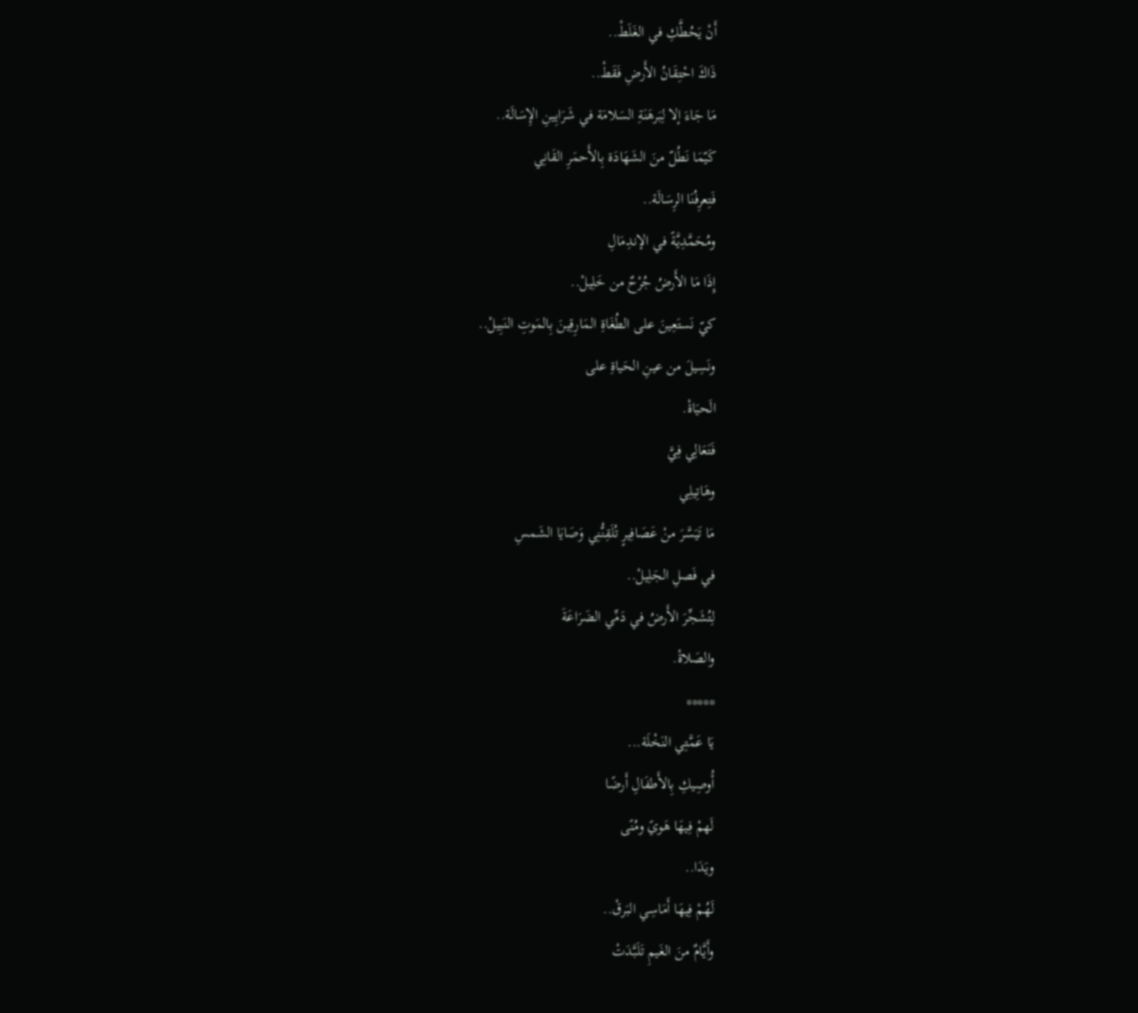أَنْ يَحُطَّكِ في الغَلَطْ..
ذَاكَ احْتِقَانُ الأَرضِ فَقَطْ..
مَا جَاءَ إلا لِبَرهَنَةِ السَلامَة في شَرَايِينِ الإِسَالَة..
كَيّمَا نَطُلّ منَ الشَهَادَة بِالأَحمَرِ القَانِي
فَتِعرِفُنَا الرِسَالَة..
ومُحَمَّدِيَّةً في الإندِمَالِ
إِذَا مَا الأَرضُ جُرْحٌ من خَلِيلْ..
كيّ نَستَعِينَ على الطُغَاةِ المَارِقِينَ بِالمَوتِ النَبِيلْ..
ونَسِيلَ من عينِ الحَياةِ على
الَحيَاةْ.
فَتَعَالِي فِيَّ
وهَاتِيلِي
مَا تَيَسَّرَ منْ عَصَافِيرٍ تُلَقِنُّنِي وَصَايَا الشَمسِ
في فَصلِ الجَلِيلْ..
لِتُشَجِّرَ الأَرضُ في دَمِّي الضَرَاعَةَ
والصَلاةْ.
*****
يَا عَمَّتِي النَخْلَة...
أُوصِيكِ بِالأَطفَالِ أَرضًا
لَهمْ فِيهَا هَويً ومُنًى
ويَدَا..
لَهُمْ فِيهَا أَمَاسِي البَرقْ..
وأَيَّامٌ منَ الغَيمِ تَلَبَّدَتْ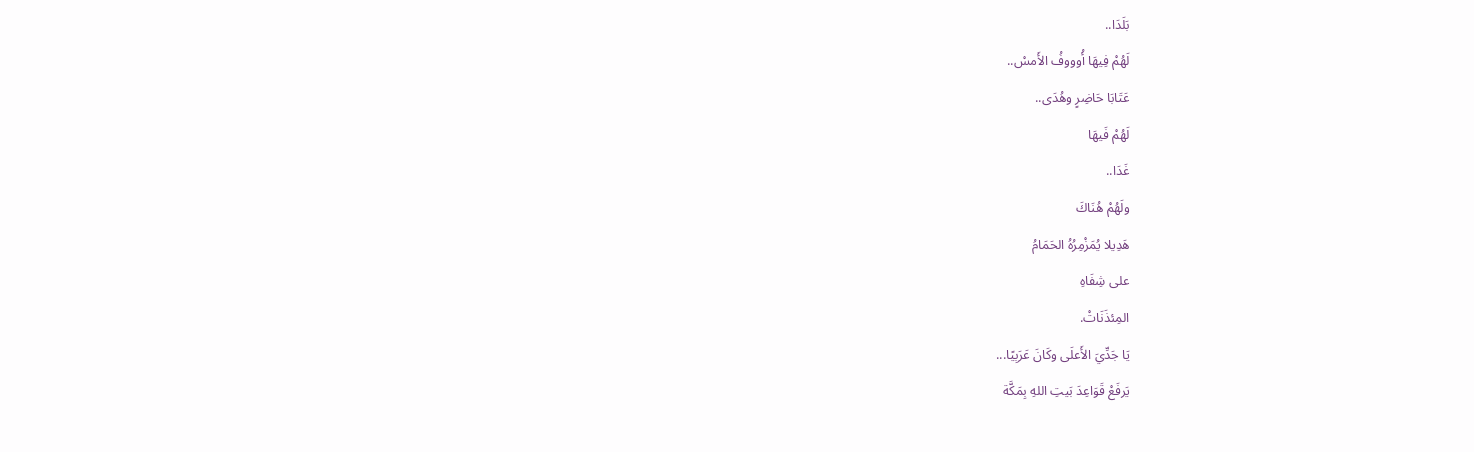بَلَدَا..
لَهُمْ فِيهَا أُوووفُ الأَمسْ..
عَتَابَا حَاضِرٍ وهُدَى..
لَهُمْ فَيهَا
غَدَا..
ولَهُمْ هُنَاكَ
هَدِيلا يُمَزْمِرُهُ الحَمَامُ
على شِفَاهِ
المِئذَنَاتْ.
يَا جَدِّيَ الأَعلَى وكَانَ عَرَبِيًا...
يَرفَعْ قَوَاعِدَ بَيتِ اللهِ بِمَكَّة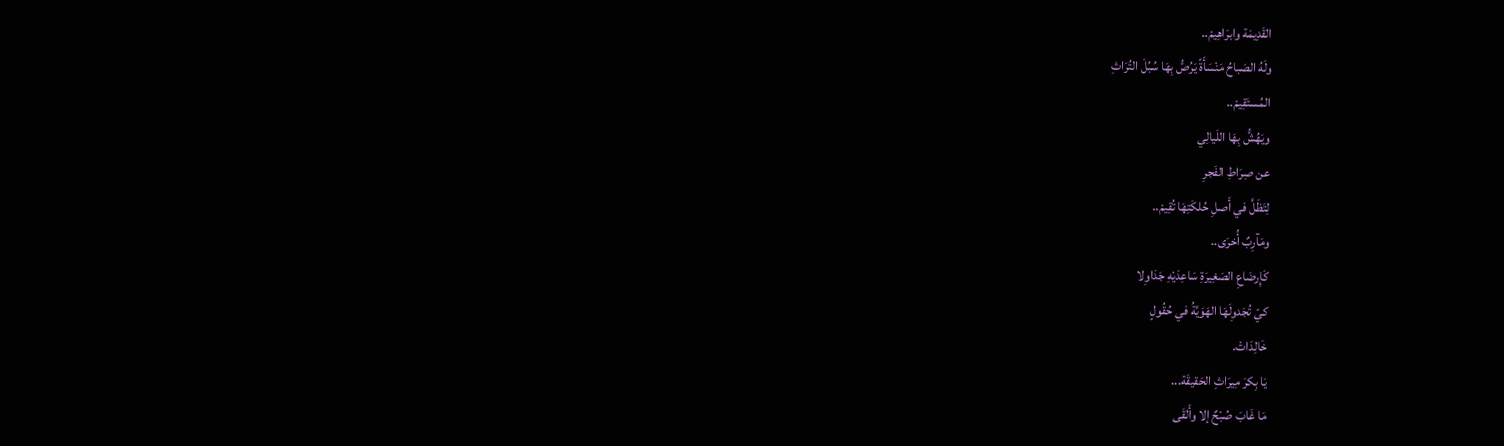القَدِيمَة وابرَاهِيمْ..
ولَهُ الصَباحُ مَنْسَأَةً يَرُصُّ بِهَا سُبُلَ التُرَاثِ
المُستَقِيمْ..
ويَهُشُّ بِهَا اللَيالِي
عن صِرَاطِ الفَجرِ
لِتَظَلَّ في أَصلِ حُلكَتِهَا تُقِيمْ..
ومَآرِبٌ أُخرَى..
كَإِرضَاعِ الصَغِيرَةِ سَاعِدَيْهِ جَدَاوِلا
كيّ تُجَدوِلَهَا الهَوَيَّةُ في حُقُولٍ
خَالِدَاتْ.
يَا بِكرَ مِيرَاثِ الحَقيقَة...
مَا غَابَ صُبْحٌ إلا وأَلقَى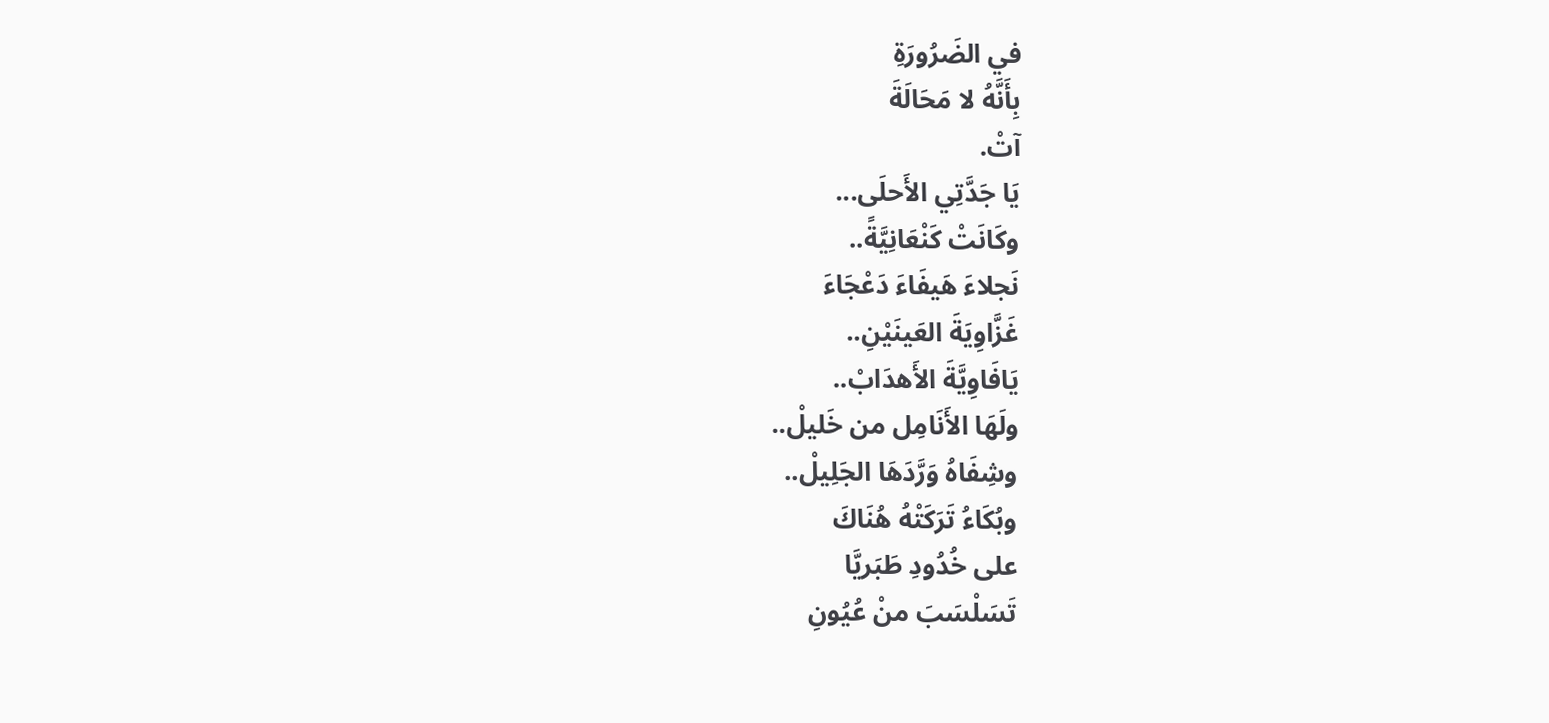في الضَرُورَةِ
بِأَنَّهُ لا مَحَالَةَ
آتْ.
يَا جَدَّتِي الأَحلَى...
وكَانَتْ كَنْعَانِيَّةً..
نَجلاءَ هَيفَاءَ دَعْجَاءَ
غَزَّاوِيَةَ العَينَيْنِ..
يَافَاوِيَّةَ الأَهدَابْ..
ولَهَا الأَنَامِل من خَليلْ..
وشِفَاهُ وَرَّدَهَا الجَلِيلْ..
وبُكَاءُ تَرَكَتْهُ هُنَاكَ
على خُدُودِ طَبَريَّا
تَسَلْسَبَ منْ عُيُونِ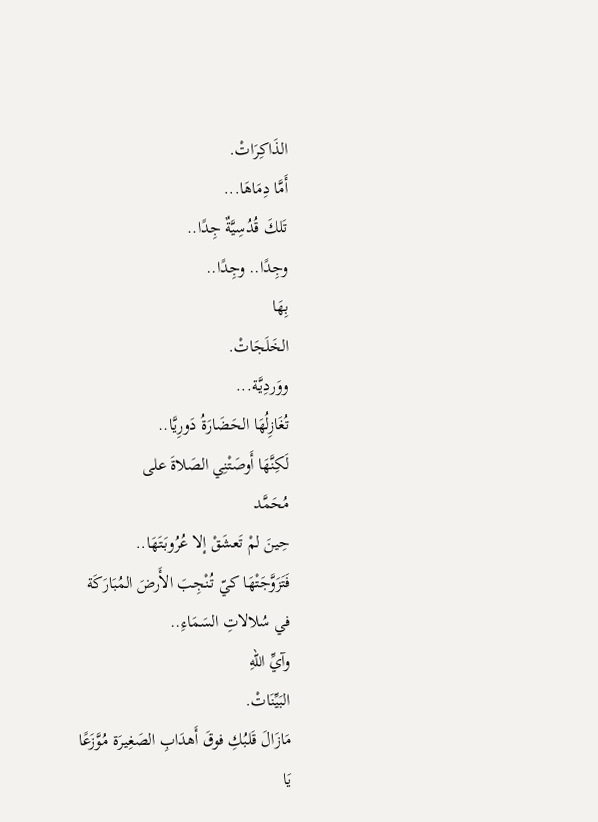الذَاكِرَاتْ.
أَمَّا دِمَاهَا...
تَلكَ قُدُسِيَّةٌ جِدًا..
وجِدًا.. وجِدًا..
بِهَا
الخَلَجَاتْ.
ووَردِيَّة...
تُغَازِلُهَا الحَضَارَةُ دَورِيَّا..
لَكِنَّهَا أَوصَتْنِي الصَلاةَ على
مُحَمَّد
حِينَ لمْ تَعشَقْ إلا عُرُوبَتَهَا..
فَتَزَوَّجَتْهَا كيّ تُنْجِبَ الأَرضَ المُبَارَكَة
في سُلالاتِ السَمَاءِ..
وآيِّ اللهِ
البَيِّنَاتْ.
مَازَالَ قَلبُكِ فوقَ أَهدَابِ الصَغِيرَة مُوَّزَعًا
يَا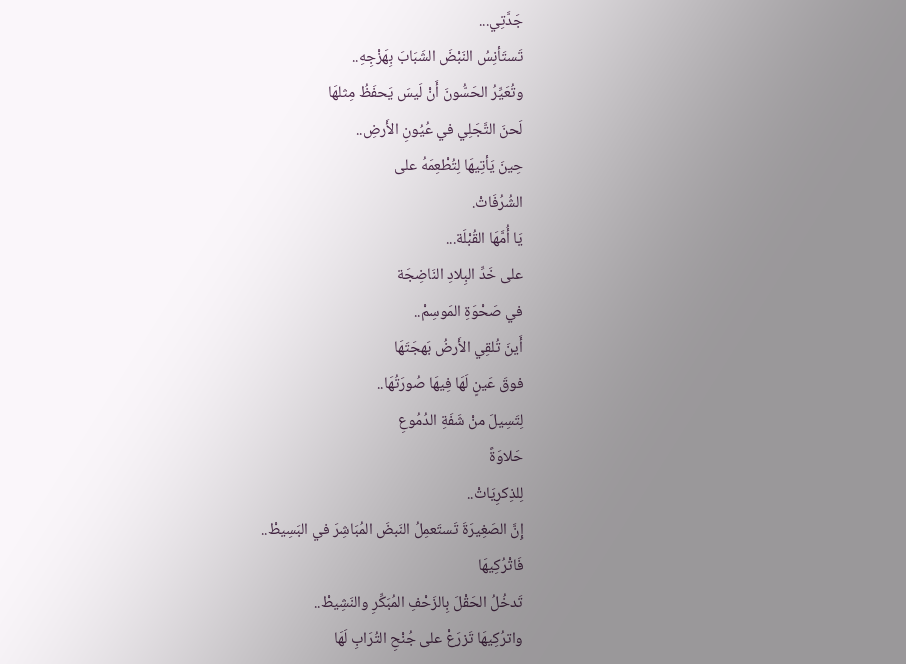جَدَّتِي...
تَستَأنِسُ النَبْضَ الشَبَابَ بِهَزْجِهِ..
وتُعَيِّرُ الحَسُّونَ أَنْ لَيسَ يَحفَظُ مِثلهَا
لَحنَ التَّجَلِي في عُيُونِ الأَرضِ..
حِينَ يَأتِيهَا لِتُطْعِمَهُ على
الشُرُفَاتْ.
يَا أُمَّهَا القُبْلَة...
على خَدِّ البِلادِ النَاضِجَة
في صَحْوَةِ المَوسِمْ..
أَينَ تُلقِي الأَرضُ بَهجَتَهَا
فوقَ عَينٍ لَهَا فِيهَا صُورَتُهَا..
لِتَسِيلَ منْ شَفَةِ الدُمُوعِ
حَلاوَةً
لِلذِكرِيَاتْ..
إِنَّ الصَغِيرَةَ تَستَعمِلُ النَبضَ المُبَاشِرَ في البَسِيطْ..
فَاتْرُكِيهَا
تَدخُلُ الحَقْلَ بِالزَحْفِ المُبَكِّرِ والنَشِيطْ..
واترُكِيهَا تَزرَعْ على جُنْحِ التُرَابِ لَهَا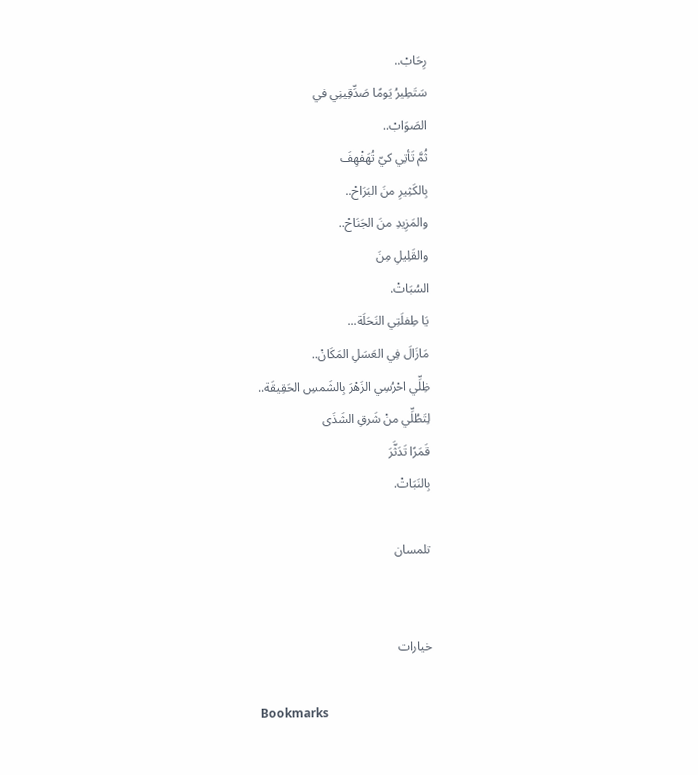رِحَابْ..
سَتَطِيرُ يَومًا صَدِّقِينِي في
الصَوَابْ..
ثُمَّ تَأتِي كيّ تُهَفْهِفَ
بِالكَثِيرِ منَ البَرَاحْ..
والمَزِيدِ منَ الجَنَاحْ..
والقَلِيلِ مِنَ
السُبَاتْ.
يَا طِفلَتِي النَحَلَة...
مَازَالَ فِي العَسَلِ المَكَانْ..
ظِلِّي احْرُسِي الزَهْرَ بِالشَمسِ الحَقِيقَة..
لِتَطُلِّي منْ شَرقِ الشَذَى
قَمَرًا تَدَثَّرَ
بِالنَبَاتْ.

تلمسان


خيارات

Bookmarks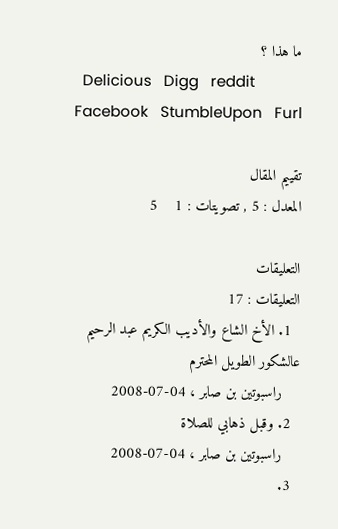ما هذا ؟
  Delicious   Digg   reddit   Facebook   StumbleUpon   Furl

تقييم المقال
المعدل : 5 , تصويتات : 1    5

التعليقات
التعليقات : 17
  1. الأخ الشاع والأديب الكريم عبد الرحيم عالشكور الطويل المحترم
    راسبوتين بن صابر ، 04-07-2008
  2. وقبل ذهابي للصلاة
    راسبوتين بن صابر ، 04-07-2008
  3.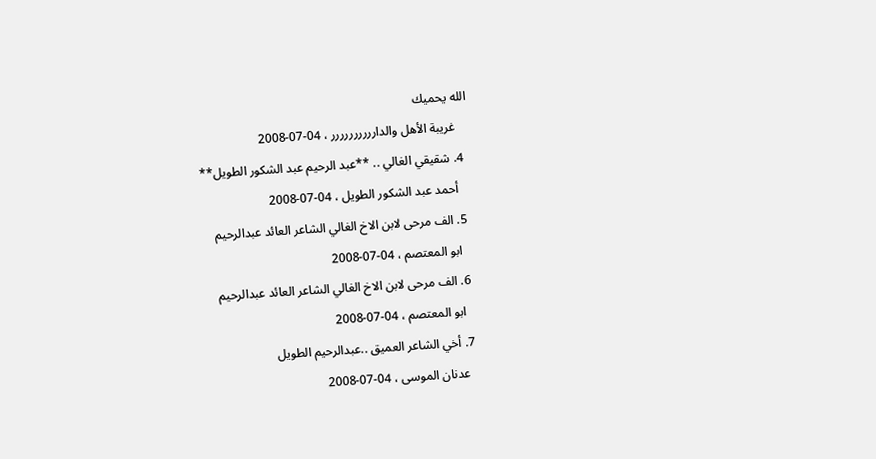الله يحميك
    غريبة الأهل والدارررررررررر ، 04-07-2008
  4. شقيقي الغالي .. **عبد الرحيم عبد الشكور الطويل**
    أحمد عبد الشكور الطويل ، 04-07-2008
  5. الف مرحى لابن الاخ الغالي الشاعر العائد عبدالرحيم
    ابو المعتصم ، 04-07-2008
  6. الف مرحى لابن الاخ الغالي الشاعر العائد عبدالرحيم
    ابو المعتصم ، 04-07-2008
  7. أخي الشاعر العميق ..عبدالرحيم الطويل
    عدنان الموسى ، 04-07-2008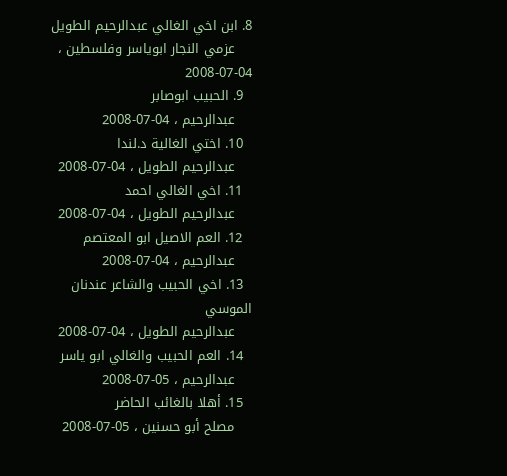8. ابن اخي الغالي عبدالرحيم الطويل
    عزمي النجار ابوياسر وفلسطين ، 04-07-2008
  9. الحبيب ابوصابر
    عبدالرحيم ، 04-07-2008
  10. اختي الغالية د.لندا
    عبدالرحيم الطويل ، 04-07-2008
  11. اخي الغالي احمد
    عبدالرحيم الطويل ، 04-07-2008
  12. العم الاصيل ابو المعتصم
    عبدالرحيم ، 04-07-2008
  13. اخي الحبيب والشاعر عندنان الموسي
    عبدالرحيم الطويل ، 04-07-2008
  14. العم الحبيب والغالي ابو ياسر
    عبدالرحيم ، 05-07-2008
  15. أهلا بالغائب الحاضر
    مصلح أبو حسنين ، 05-07-2008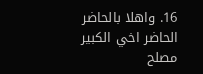16. واهلا بالحاضر الحاضر اخي الكبير مصلح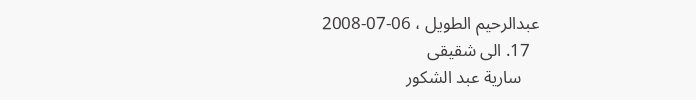عبدالرحيم الطويل ، 06-07-2008
  17. الى شقيقى
    سارية عبد الشكور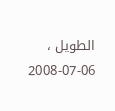الطويل ، 06-07-2008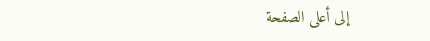إلى أعلى الصفحة